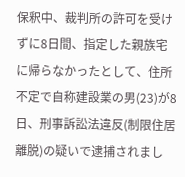保釈中、裁判所の許可を受けずに8日間、指定した親族宅に帰らなかったとして、住所不定で自称建設業の男(23)が8日、刑事訴訟法違反(制限住居離脱)の疑いで逮捕されまし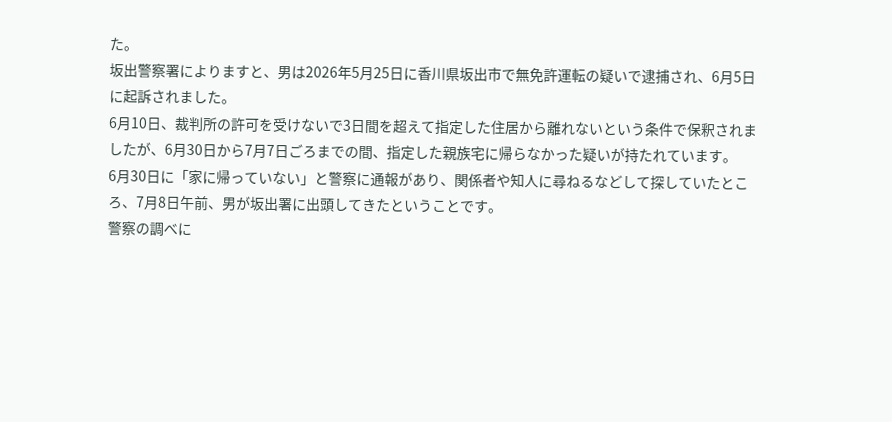た。
坂出警察署によりますと、男は2026年5月25日に香川県坂出市で無免許運転の疑いで逮捕され、6月5日に起訴されました。
6月10日、裁判所の許可を受けないで3日間を超えて指定した住居から離れないという条件で保釈されましたが、6月30日から7月7日ごろまでの間、指定した親族宅に帰らなかった疑いが持たれています。
6月30日に「家に帰っていない」と警察に通報があり、関係者や知人に尋ねるなどして探していたところ、7月8日午前、男が坂出署に出頭してきたということです。
警察の調べに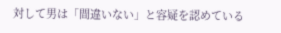対して男は「間違いない」と容疑を認めている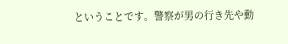ということです。警察が男の行き先や動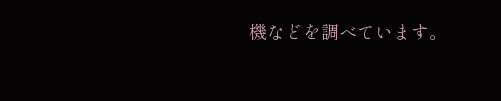機などを調べています。